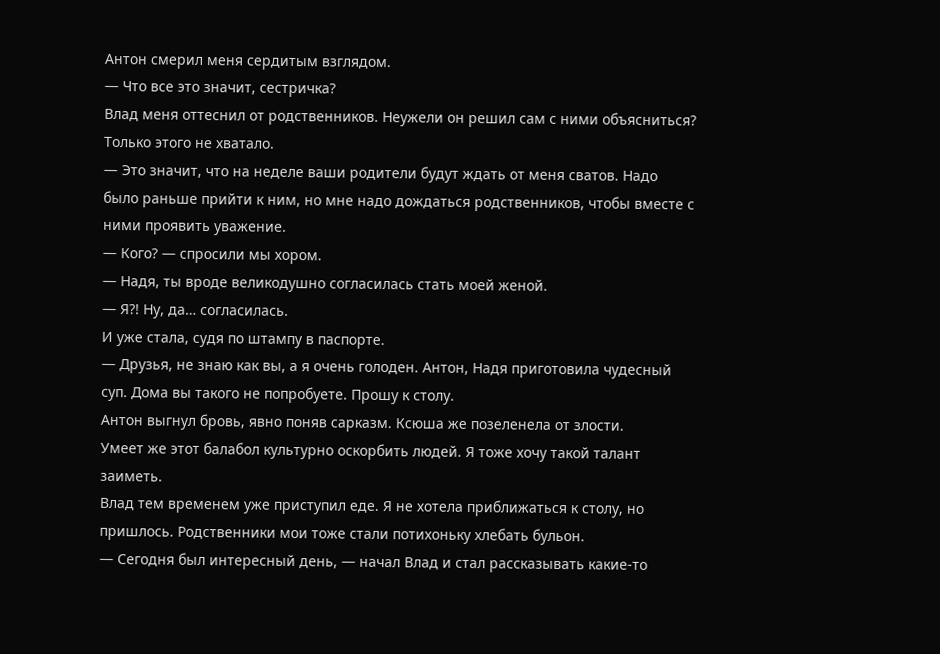Антон смерил меня сердитым взглядом.
— Что все это значит, сестричка?
Влад меня оттеснил от родственников. Неужели он решил сам с ними объясниться? Только этого не хватало.
— Это значит, что на неделе ваши родители будут ждать от меня сватов. Надо было раньше прийти к ним, но мне надо дождаться родственников, чтобы вместе с ними проявить уважение.
— Кого? — спросили мы хором.
— Надя, ты вроде великодушно согласилась стать моей женой.
— Я?! Ну, да… согласилась.
И уже стала, судя по штампу в паспорте.
— Друзья, не знаю как вы, а я очень голоден. Антон, Надя приготовила чудесный суп. Дома вы такого не попробуете. Прошу к столу.
Антон выгнул бровь, явно поняв сарказм. Ксюша же позеленела от злости.
Умеет же этот балабол культурно оскорбить людей. Я тоже хочу такой талант заиметь.
Влад тем временем уже приступил еде. Я не хотела приближаться к столу, но пришлось. Родственники мои тоже стали потихоньку хлебать бульон.
— Сегодня был интересный день, — начал Влад и стал рассказывать какие-то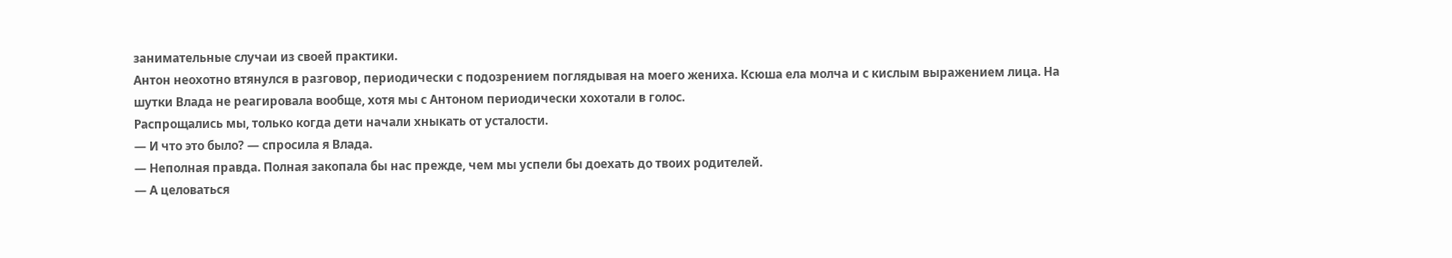занимательные случаи из своей практики.
Антон неохотно втянулся в разговор, периодически с подозрением поглядывая на моего жениха. Ксюша ела молча и с кислым выражением лица. На шутки Влада не реагировала вообще, хотя мы с Антоном периодически хохотали в голос.
Распрощались мы, только когда дети начали хныкать от усталости.
— И что это было? — спросила я Влада.
— Неполная правда. Полная закопала бы нас прежде, чем мы успели бы доехать до твоих родителей.
— А целоваться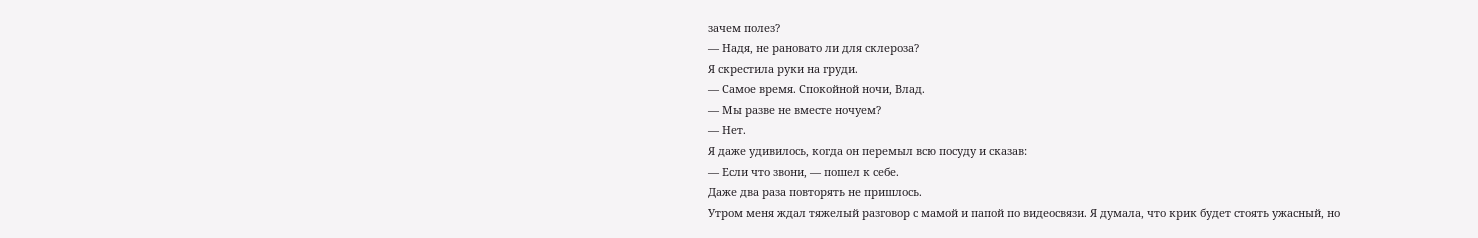зачем полез?
— Надя, не рановато ли для склероза?
Я скрестила руки на груди.
— Самое время. Спокойной ночи, Влад.
— Мы разве не вместе ночуем?
— Нет.
Я даже удивилось, когда он перемыл всю посуду и сказав:
— Если что звони, — пошел к себе.
Даже два раза повторять не пришлось.
Утром меня ждал тяжелый разговор с мамой и папой по видеосвязи. Я думала, что крик будет стоять ужасный, но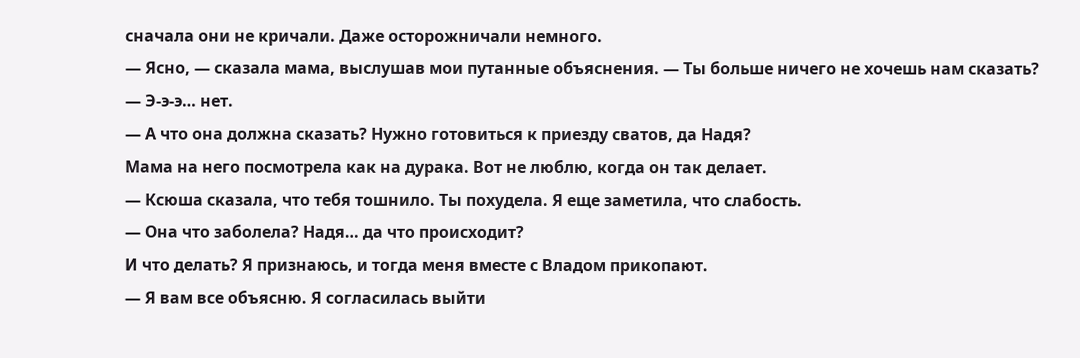сначала они не кричали. Даже осторожничали немного.
— Ясно, — сказала мама, выслушав мои путанные объяснения. — Ты больше ничего не хочешь нам сказать?
— Э-э-э… нет.
— А что она должна сказать? Нужно готовиться к приезду сватов, да Надя?
Мама на него посмотрела как на дурака. Вот не люблю, когда он так делает.
— Ксюша сказала, что тебя тошнило. Ты похудела. Я еще заметила, что слабость.
— Она что заболела? Надя… да что происходит?
И что делать? Я признаюсь, и тогда меня вместе с Владом прикопают.
— Я вам все объясню. Я согласилась выйти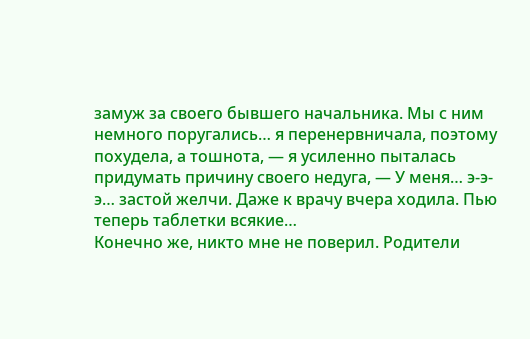замуж за своего бывшего начальника. Мы с ним немного поругались… я перенервничала, поэтому похудела, а тошнота, — я усиленно пыталась придумать причину своего недуга, — У меня… э-э-э… застой желчи. Даже к врачу вчера ходила. Пью теперь таблетки всякие…
Конечно же, никто мне не поверил. Родители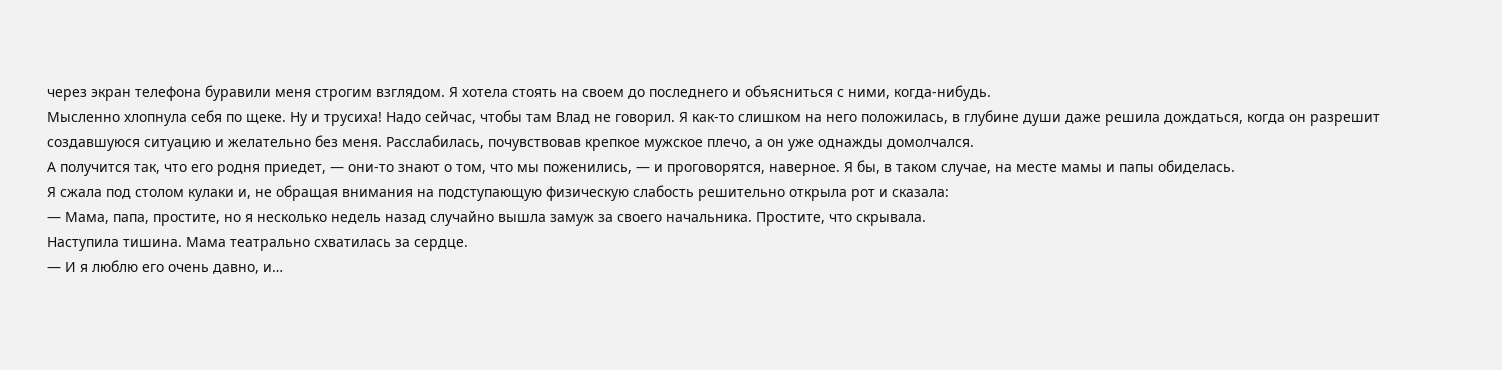через экран телефона буравили меня строгим взглядом. Я хотела стоять на своем до последнего и объясниться с ними, когда-нибудь.
Мысленно хлопнула себя по щеке. Ну и трусиха! Надо сейчас, чтобы там Влад не говорил. Я как-то слишком на него положилась, в глубине души даже решила дождаться, когда он разрешит создавшуюся ситуацию и желательно без меня. Расслабилась, почувствовав крепкое мужское плечо, а он уже однажды домолчался.
А получится так, что его родня приедет, — они-то знают о том, что мы поженились, — и проговорятся, наверное. Я бы, в таком случае, на месте мамы и папы обиделась.
Я сжала под столом кулаки и, не обращая внимания на подступающую физическую слабость решительно открыла рот и сказала:
— Мама, папа, простите, но я несколько недель назад случайно вышла замуж за своего начальника. Простите, что скрывала.
Наступила тишина. Мама театрально схватилась за сердце.
— И я люблю его очень давно, и…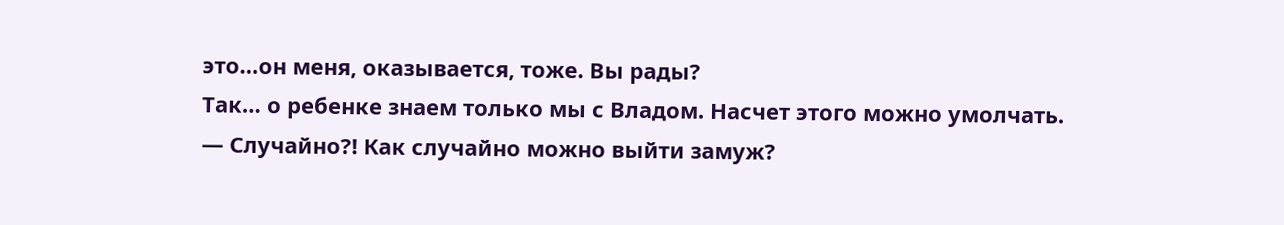это…он меня, оказывается, тоже. Вы рады?
Так… о ребенке знаем только мы с Владом. Насчет этого можно умолчать.
— Случайно?! Как случайно можно выйти замуж?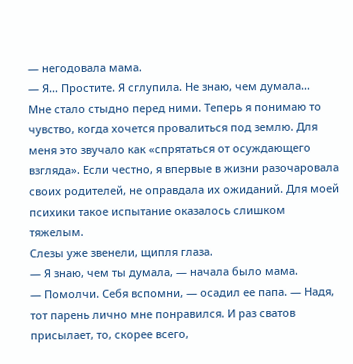— негодовала мама.
— Я… Простите. Я сглупила. Не знаю, чем думала…
Мне стало стыдно перед ними. Теперь я понимаю то чувство, когда хочется провалиться под землю. Для меня это звучало как «спрятаться от осуждающего взгляда». Если честно, я впервые в жизни разочаровала своих родителей, не оправдала их ожиданий. Для моей психики такое испытание оказалось слишком тяжелым.
Слезы уже звенели, щипля глаза.
— Я знаю, чем ты думала, — начала было мама.
— Помолчи. Себя вспомни, — осадил ее папа. — Надя, тот парень лично мне понравился. И раз сватов присылает, то, скорее всего,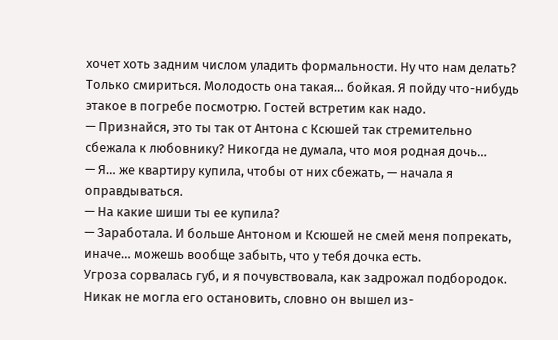хочет хоть задним числом уладить формальности. Ну что нам делать? Только смириться. Молодость она такая… бойкая. Я пойду что-нибудь этакое в погребе посмотрю. Гостей встретим как надо.
— Признайся, это ты так от Антона с Ксюшей так стремительно сбежала к любовнику? Никогда не думала, что моя родная дочь…
— Я… же квартиру купила, чтобы от них сбежать, — начала я оправдываться.
— На какие шиши ты ее купила?
— Заработала. И больше Антоном и Ксюшей не смей меня попрекать, иначе… можешь вообще забыть, что у тебя дочка есть.
Угроза сорвалась губ, и я почувствовала, как задрожал подбородок. Никак не могла его остановить, словно он вышел из-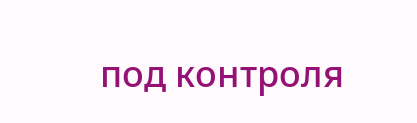под контроля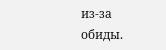из-за обиды.